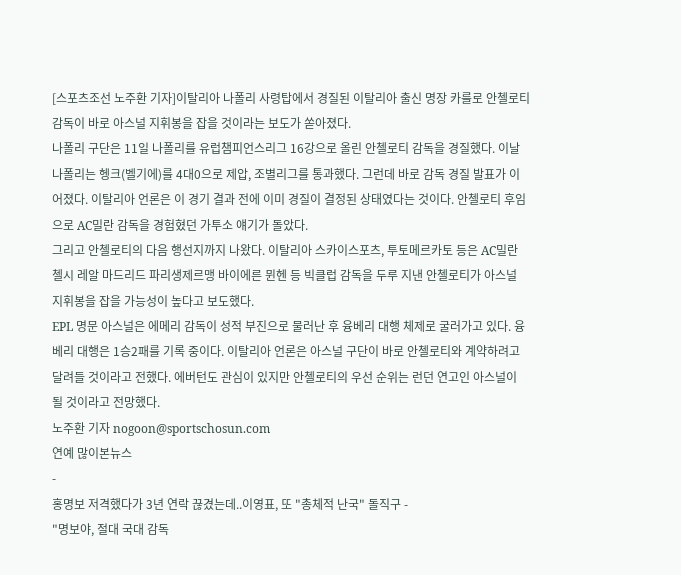[스포츠조선 노주환 기자]이탈리아 나폴리 사령탑에서 경질된 이탈리아 출신 명장 카를로 안첼로티 감독이 바로 아스널 지휘봉을 잡을 것이라는 보도가 쏟아졌다.
나폴리 구단은 11일 나폴리를 유럽챔피언스리그 16강으로 올린 안첼로티 감독을 경질했다. 이날 나폴리는 헹크(벨기에)를 4대0으로 제압, 조별리그를 통과했다. 그런데 바로 감독 경질 발표가 이어졌다. 이탈리아 언론은 이 경기 결과 전에 이미 경질이 결정된 상태였다는 것이다. 안첼로티 후임으로 AC밀란 감독을 경험혔던 가투소 얘기가 돌았다.
그리고 안첼로티의 다음 행선지까지 나왔다. 이탈리아 스카이스포츠, 투토메르카토 등은 AC밀란 첼시 레알 마드리드 파리생제르맹 바이에른 뮌헨 등 빅클럽 감독을 두루 지낸 안첼로티가 아스널 지휘봉을 잡을 가능성이 높다고 보도했다.
EPL 명문 아스널은 에메리 감독이 성적 부진으로 물러난 후 융베리 대행 체제로 굴러가고 있다. 융베리 대행은 1승2패를 기록 중이다. 이탈리아 언론은 아스널 구단이 바로 안첼로티와 계약하려고 달려들 것이라고 전했다. 에버턴도 관심이 있지만 안첼로티의 우선 순위는 런던 연고인 아스널이 될 것이라고 전망했다.
노주환 기자 nogoon@sportschosun.com
연예 많이본뉴스
-
홍명보 저격했다가 3년 연락 끊겼는데..이영표, 또 "총체적 난국" 돌직구 -
"명보야, 절대 국대 감독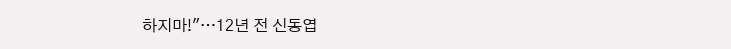하지마!"…12년 전 신동엽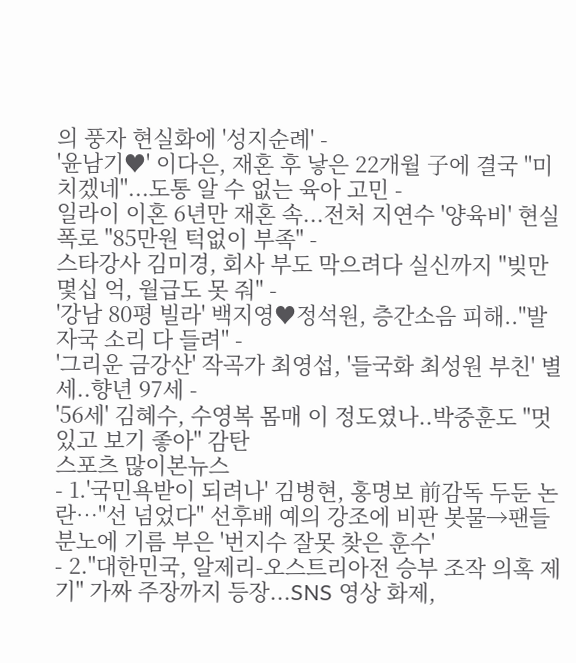의 풍자 현실화에 '성지순례' -
'윤남기♥' 이다은, 재혼 후 낳은 22개월 子에 결국 "미치겠네"...도통 알 수 없는 육아 고민 -
일라이 이혼 6년만 재혼 속...전처 지연수 '양육비' 현실 폭로 "85만원 턱없이 부족" -
스타강사 김미경, 회사 부도 막으려다 실신까지 "빚만 몇십 억, 월급도 못 줘" -
'강남 80평 빌라' 백지영♥정석원, 층간소음 피해.."발자국 소리 다 들려" -
'그리운 금강산' 작곡가 최영섭, '들국화 최성원 부친' 별세..향년 97세 -
'56세' 김혜수, 수영복 몸매 이 정도였나..박중훈도 "멋있고 보기 좋아" 감탄
스포츠 많이본뉴스
- 1.'국민욕받이 되려나' 김병현, 홍명보 前감독 두둔 논란…"선 넘었다" 선후배 예의 강조에 비판 봇물→팬들 분노에 기름 부은 '번지수 잘못 찾은 훈수'
- 2."대한민국, 알제리-오스트리아전 승부 조작 의혹 제기" 가짜 주장까지 등장...SNS 영상 화제,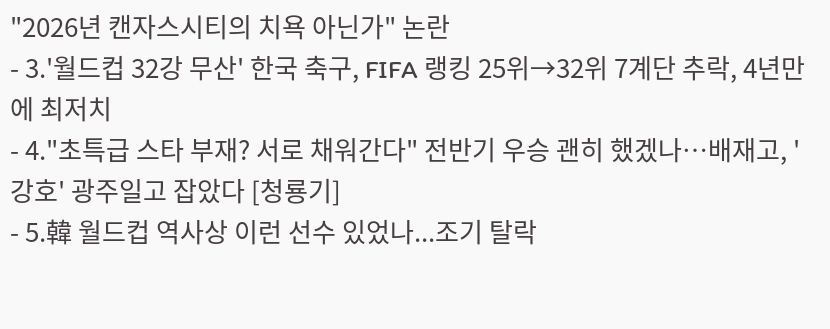"2026년 캔자스시티의 치욕 아닌가" 논란
- 3.'월드컵 32강 무산' 한국 축구, FIFA 랭킹 25위→32위 7계단 추락, 4년만에 최저치
- 4."초특급 스타 부재? 서로 채워간다" 전반기 우승 괜히 했겠나…배재고, '강호' 광주일고 잡았다 [청룡기]
- 5.韓 월드컵 역사상 이런 선수 있었나...조기 탈락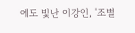에도 빛난 이강인, '조별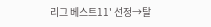리그 베스트11' 선정→탈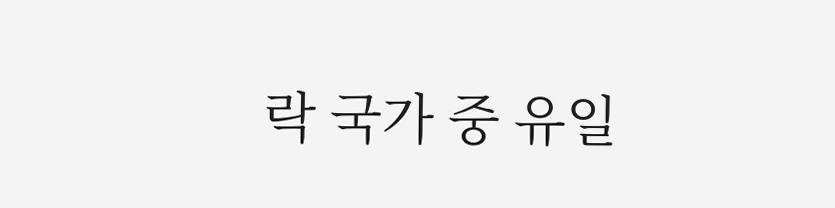락 국가 중 유일